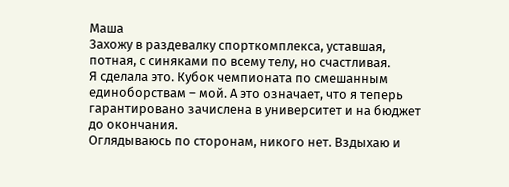Маша
Захожу в раздевалку спорткомплекса, уставшая, потная, с синяками по всему телу, но счастливая.
Я сделала это. Кубок чемпионата по смешанным единоборствам – мой. А это означает, что я теперь гарантировано зачислена в университет и на бюджет до окончания.
Оглядываюсь по сторонам, никого нет. Вздыхаю и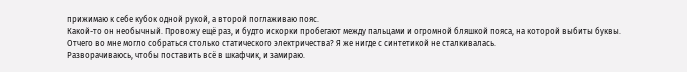прижимаю к себе кубок одной рукой, а второй поглаживаю пояс.
Какой-то он необычный. Провожу ещё раз, и будто искорки пробегают между пальцами и огромной бляшкой пояса, на которой выбиты буквы.
Отчего во мне могло собраться столько статического электричества? Я же нигде с синтетикой не сталкивалась.
Разворачиваюсь, чтобы поставить всё в шкафчик, и замираю.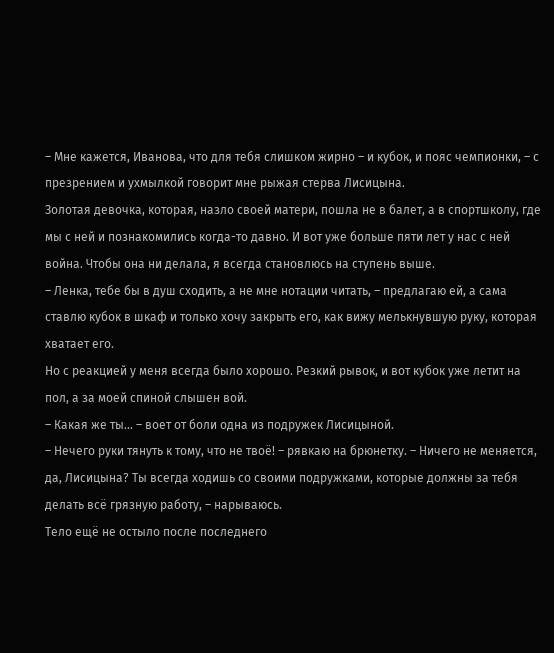– Мне кажется, Иванова, что для тебя слишком жирно – и кубок, и пояс чемпионки, – с презрением и ухмылкой говорит мне рыжая стерва Лисицына.
Золотая девочка, которая, назло своей матери, пошла не в балет, а в спортшколу, где мы с ней и познакомились когда-то давно. И вот уже больше пяти лет у нас с ней война. Чтобы она ни делала, я всегда становлюсь на ступень выше.
– Ленка, тебе бы в душ сходить, а не мне нотации читать, – предлагаю ей, а сама ставлю кубок в шкаф и только хочу закрыть его, как вижу мелькнувшую руку, которая хватает его.
Но с реакцией у меня всегда было хорошо. Резкий рывок, и вот кубок уже летит на пол, а за моей спиной слышен вой.
– Какая же ты… – воет от боли одна из подружек Лисицыной.
– Нечего руки тянуть к тому, что не твоё! – рявкаю на брюнетку. – Ничего не меняется, да, Лисицына? Ты всегда ходишь со своими подружками, которые должны за тебя делать всё грязную работу, – нарываюсь.
Тело ещё не остыло после последнего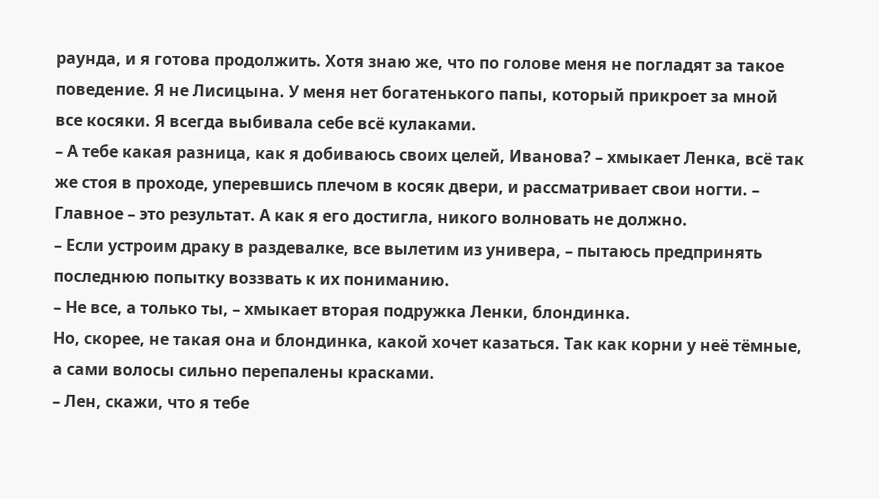раунда, и я готова продолжить. Хотя знаю же, что по голове меня не погладят за такое поведение. Я не Лисицына. У меня нет богатенького папы, который прикроет за мной все косяки. Я всегда выбивала себе всё кулаками.
– А тебе какая разница, как я добиваюсь своих целей, Иванова? – хмыкает Ленка, всё так же стоя в проходе, уперевшись плечом в косяк двери, и рассматривает свои ногти. – Главное – это результат. А как я его достигла, никого волновать не должно.
– Если устроим драку в раздевалке, все вылетим из универа, – пытаюсь предпринять последнюю попытку воззвать к их пониманию.
– Не все, а только ты, – хмыкает вторая подружка Ленки, блондинка.
Но, скорее, не такая она и блондинка, какой хочет казаться. Так как корни у неё тёмные, а сами волосы сильно перепалены красками.
– Лен, скажи, что я тебе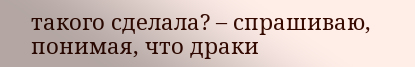такого сделала? – спрашиваю, понимая, что драки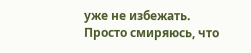уже не избежать.
Просто смиряюсь, что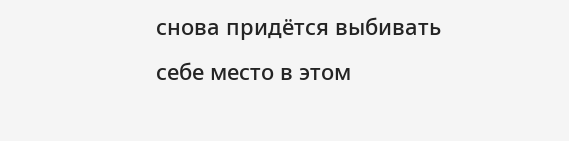снова придётся выбивать себе место в этом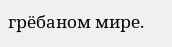грёбаном мире.